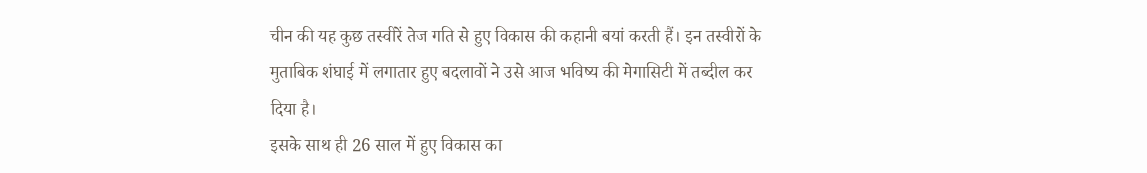चीन की यह कुछ तस्वीरें तेज गति से हुए विकास की कहानी बयां करती हैं। इन तस्वीरों के मुताबिक शंघाई में लगातार हुए बदलावों ने उसे आज भविष्य की मेगासिटी में तब्दील कर दिया है।
इसके साथ ही 26 साल में हुए विकास का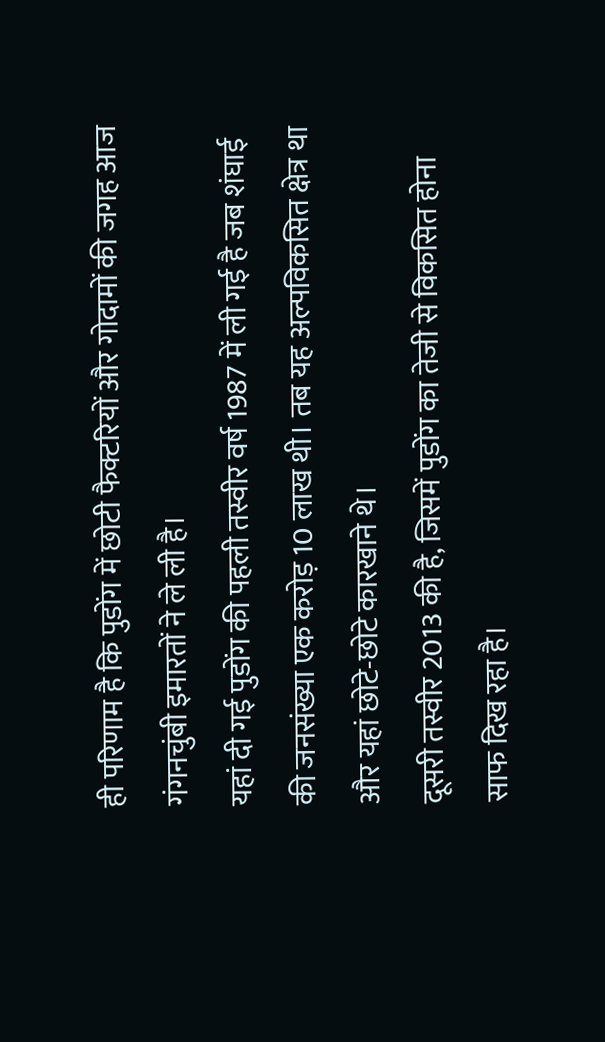ही परिणाम है कि पुडोंग में छोटी फैक्टरियों और गोदामों की जगह आज गंगनचुंबी इमारतों ने ले ली है।
यहां दी गई पुडोंग की पहली तस्वीर वर्ष 1987 में ली गई है जब शंघाई की जनसंख्या एक करोड़ 10 लाख थी। तब यह अल्पविकसित क्षेत्र था और यहां छोटे-छोटे कारखाने थे।
दूसरी तस्वीर 2013 की है, जिसमें पुडोंग का तेजी से विकसित होना साफ दिख रहा है।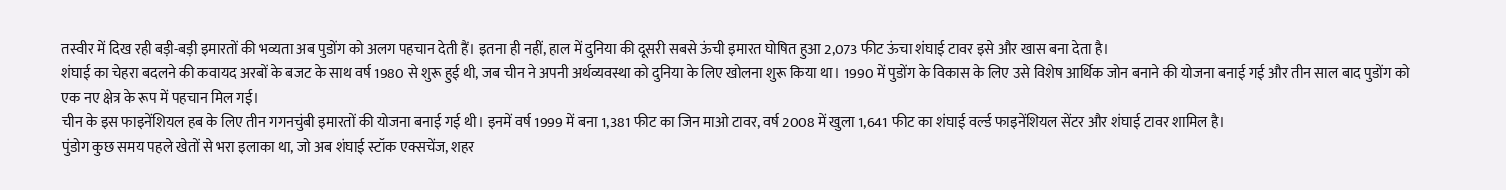तस्वीर में दिख रही बड़ी-बड़ी इमारतों की भव्यता अब पुडोंग को अलग पहचान देती हैं। इतना ही नहीं, हाल में दुनिया की दूसरी सबसे ऊंची इमारत घोषित हुआ 2,073 फीट ऊंचा शंघाई टावर इसे और खास बना देता है।
शंघाई का चेहरा बदलने की कवायद अरबों के बजट के साथ वर्ष 1980 से शुरू हुई थी, जब चीन ने अपनी अर्थव्यवस्था को दुनिया के लिए खोलना शुरू किया था। 1990 में पुडोंग के विकास के लिए उसे विशेष आर्थिक जोन बनाने की योजना बनाई गई और तीन साल बाद पुडोंग को एक नए क्षेत्र के रूप में पहचान मिल गई।
चीन के इस फाइनेंशियल हब के लिए तीन गगनचुंबी इमारतों की योजना बनाई गई थी। इनमें वर्ष 1999 में बना 1,381 फीट का जिन माओ टावर, वर्ष 2008 में खुला 1,641 फीट का शंघाई वर्ल्ड फाइनेंशियल सेंटर और शंघाई टावर शामिल है।
पुंडोग कुछ समय पहले खेतों से भरा इलाका था, जो अब शंघाई स्टॉक एक्सचेंज, शहर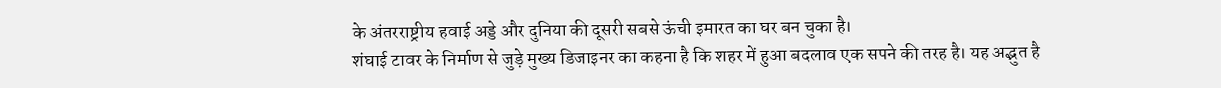के अंतरराष्ट्रीय हवाई अड्डे और दुनिया की दूसरी सबसे ऊंची इमारत का घर बन चुका है।
शंघाई टावर के निर्माण से जुड़े मुख्य डिजाइनर का कहना है कि शहर में हुआ बदलाव एक सपने की तरह है। यह अद्भुत है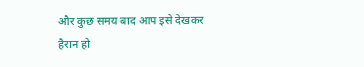और कुछ समय बाद आप इसे देखकर हैरान हो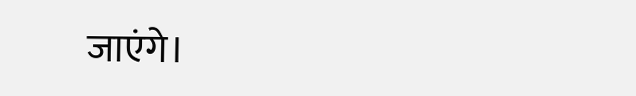जाएंगे।